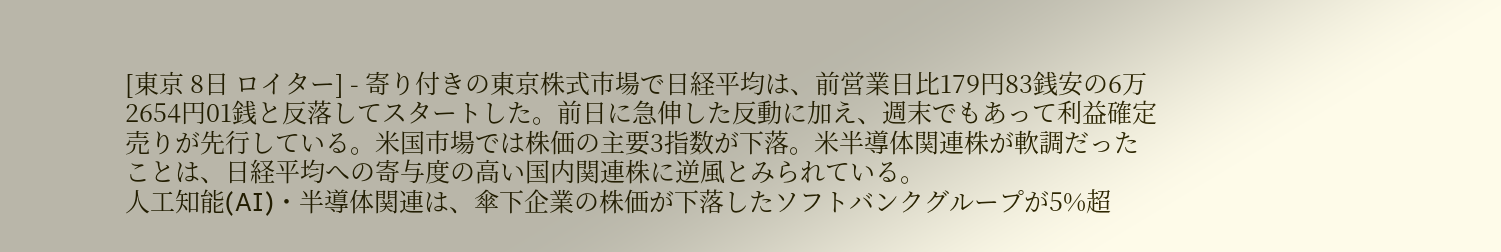[東京 8日 ロイター] - 寄り付きの東京株式市場で日経平均は、前営業日比179円83銭安の6万2654円01銭と反落してスタートした。前日に急伸した反動に加え、週末でもあって利益確定売りが先行している。米国市場では株価の主要3指数が下落。米半導体関連株が軟調だったことは、日経平均への寄与度の高い国内関連株に逆風とみられている。
人工知能(AI)・半導体関連は、傘下企業の株価が下落したソフトバンクグループが5%超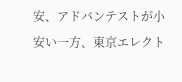安、アドバンテストが小安い一方、東京エレクト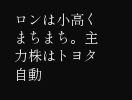ロンは小高くまちまち。主力株はトヨタ自動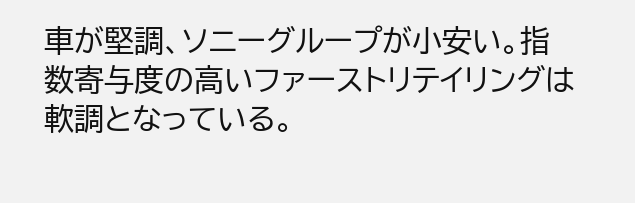車が堅調、ソニーグループが小安い。指数寄与度の高いファーストリテイリングは軟調となっている。